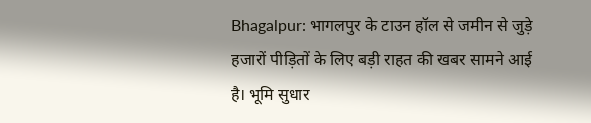Bhagalpur: भागलपुर के टाउन हॉल से जमीन से जुड़े हजारों पीड़ितों के लिए बड़ी राहत की खबर सामने आई है। भूमि सुधार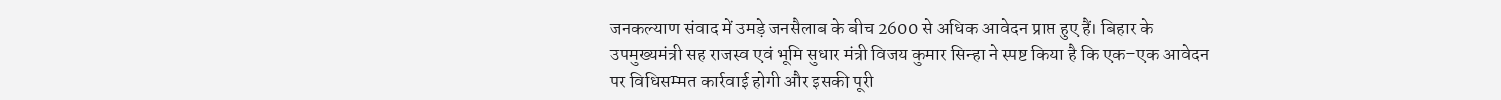जनकल्याण संवाद में उमड़े जनसैलाब के बीच 2600 से अधिक आवेदन प्राप्त हुए हैं। बिहार के उपमुख्यमंत्री सह राजस्व एवं भूमि सुधार मंत्री विजय कुमार सिन्हा ने स्पष्ट किया है कि एक–एक आवेदन पर विधिसम्मत कार्रवाई होगी और इसकी पूरी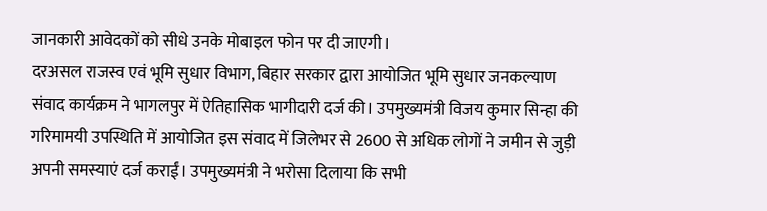जानकारी आवेदकों को सीधे उनके मोबाइल फोन पर दी जाएगी।
दरअसल राजस्व एवं भूमि सुधार विभाग, बिहार सरकार द्वारा आयोजित भूमि सुधार जनकल्याण संवाद कार्यक्रम ने भागलपुर में ऐतिहासिक भागीदारी दर्ज की। उपमुख्यमंत्री विजय कुमार सिन्हा की गरिमामयी उपस्थिति में आयोजित इस संवाद में जिलेभर से 2600 से अधिक लोगों ने जमीन से जुड़ी अपनी समस्याएं दर्ज कराईं। उपमुख्यमंत्री ने भरोसा दिलाया कि सभी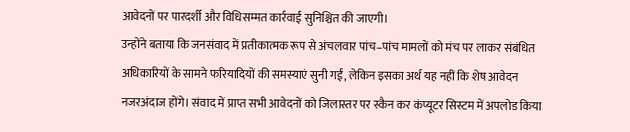आवेदनों पर पारदर्शी और विधिसम्मत कार्रवाई सुनिश्चित की जाएगी।
उन्होंने बताया कि जनसंवाद में प्रतीकात्मक रूप से अंचलवार पांच–पांच मामलों को मंच पर लाकर संबंधित अधिकारियों के सामने फरियादियों की समस्याएं सुनी गईं, लेकिन इसका अर्थ यह नहीं कि शेष आवेदन नजरअंदाज होंगे। संवाद में प्राप्त सभी आवेदनों को जिलास्तर पर स्कैन कर कंप्यूटर सिस्टम में अपलोड किया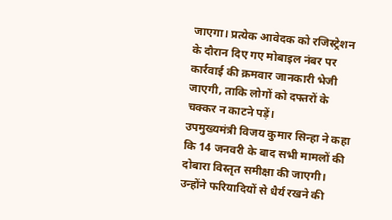जाएगा। प्रत्येक आवेदक को रजिस्ट्रेशन के दौरान दिए गए मोबाइल नंबर पर कार्रवाई की क्रमवार जानकारी भेजी जाएगी, ताकि लोगों को दफ्तरों के चक्कर न काटने पड़ें।
उपमुख्यमंत्री विजय कुमार सिन्हा ने कहा कि 14 जनवरी के बाद सभी मामलों की दोबारा विस्तृत समीक्षा की जाएगी। उन्होंने फरियादियों से धैर्य रखने की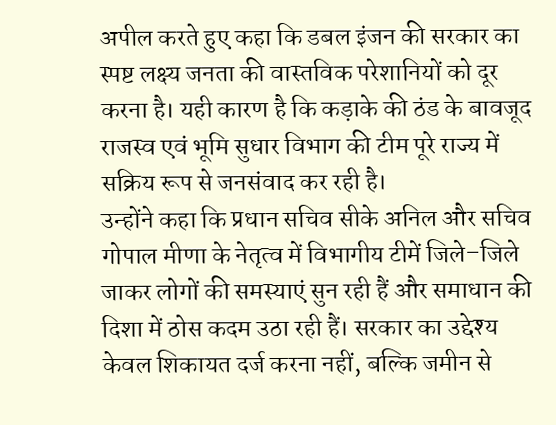अपील करते हुए कहा कि डबल इंजन की सरकार का स्पष्ट लक्ष्य जनता की वास्तविक परेशानियों को दूर करना है। यही कारण है कि कड़ाके की ठंड के बावजूद राजस्व एवं भूमि सुधार विभाग की टीम पूरे राज्य में सक्रिय रूप से जनसंवाद कर रही है।
उन्होंने कहा कि प्रधान सचिव सीके अनिल और सचिव गोपाल मीणा के नेतृत्व में विभागीय टीमें जिले–जिले जाकर लोगों की समस्याएं सुन रही हैं और समाधान की दिशा में ठोस कदम उठा रही हैं। सरकार का उद्देश्य केवल शिकायत दर्ज करना नहीं, बल्कि जमीन से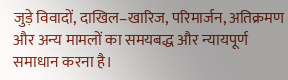जुड़े विवादों, दाखिल–खारिज, परिमार्जन, अतिक्रमण और अन्य मामलों का समयबद्ध और न्यायपूर्ण समाधान करना है।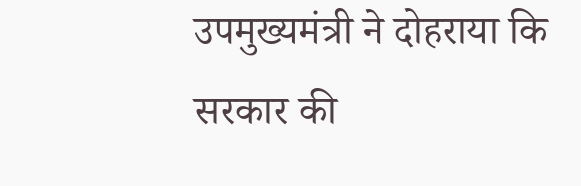उपमुख्यमंत्री ने दोहराया कि सरकार की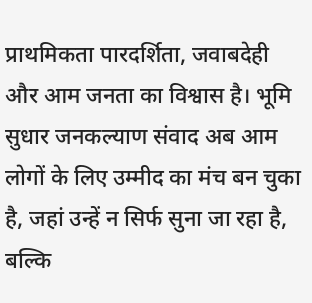प्राथमिकता पारदर्शिता, जवाबदेही और आम जनता का विश्वास है। भूमि सुधार जनकल्याण संवाद अब आम लोगों के लिए उम्मीद का मंच बन चुका है, जहां उन्हें न सिर्फ सुना जा रहा है, बल्कि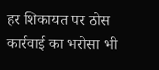हर शिकायत पर ठोस कार्रवाई का भरोसा भी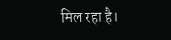मिल रहा है।